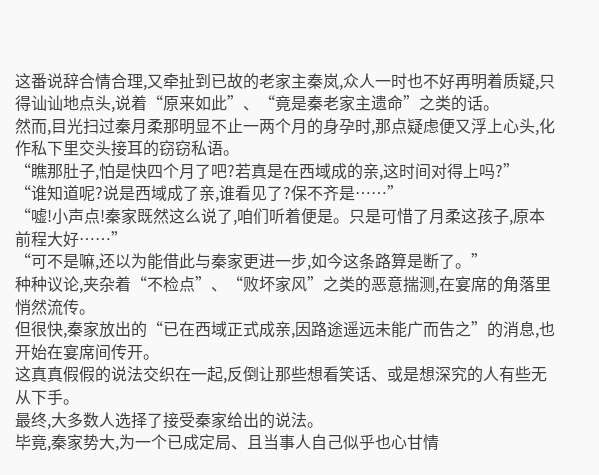这番说辞合情合理,又牵扯到已故的老家主秦岚,众人一时也不好再明着质疑,只得讪讪地点头,说着“原来如此”、“竟是秦老家主遗命”之类的话。
然而,目光扫过秦月柔那明显不止一两个月的身孕时,那点疑虑便又浮上心头,化作私下里交头接耳的窃窃私语。
“瞧那肚子,怕是快四个月了吧?若真是在西域成的亲,这时间对得上吗?”
“谁知道呢?说是西域成了亲,谁看见了?保不齐是……”
“嘘!小声点!秦家既然这么说了,咱们听着便是。只是可惜了月柔这孩子,原本前程大好……”
“可不是嘛,还以为能借此与秦家更进一步,如今这条路算是断了。”
种种议论,夹杂着“不检点”、“败坏家风”之类的恶意揣测,在宴席的角落里悄然流传。
但很快,秦家放出的“已在西域正式成亲,因路途遥远未能广而告之”的消息,也开始在宴席间传开。
这真真假假的说法交织在一起,反倒让那些想看笑话、或是想深究的人有些无从下手。
最终,大多数人选择了接受秦家给出的说法。
毕竟,秦家势大,为一个已成定局、且当事人自己似乎也心甘情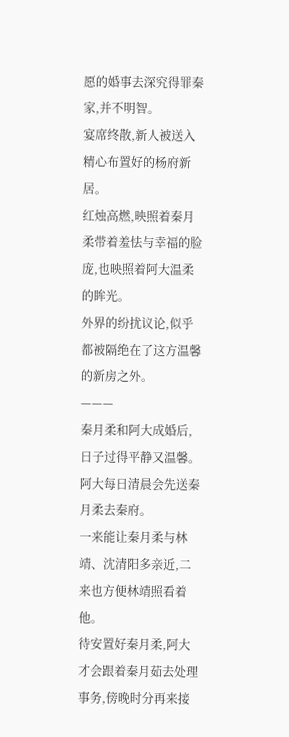愿的婚事去深究得罪秦家,并不明智。
宴席终散,新人被送入精心布置好的杨府新居。
红烛高燃,映照着秦月柔带着羞怯与幸福的脸庞,也映照着阿大温柔的眸光。
外界的纷扰议论,似乎都被隔绝在了这方温馨的新房之外。
———
秦月柔和阿大成婚后,日子过得平静又温馨。
阿大每日清晨会先送秦月柔去秦府。
一来能让秦月柔与林靖、沈清阳多亲近,二来也方便林靖照看着他。
待安置好秦月柔,阿大才会跟着秦月茹去处理事务,傍晚时分再来接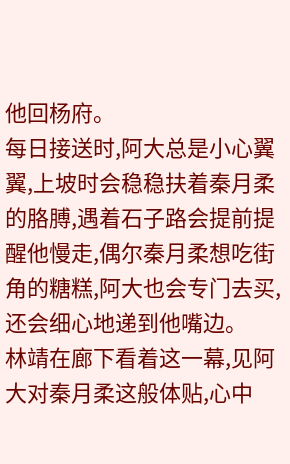他回杨府。
每日接送时,阿大总是小心翼翼,上坡时会稳稳扶着秦月柔的胳膊,遇着石子路会提前提醒他慢走,偶尔秦月柔想吃街角的糖糕,阿大也会专门去买,还会细心地递到他嘴边。
林靖在廊下看着这一幕,见阿大对秦月柔这般体贴,心中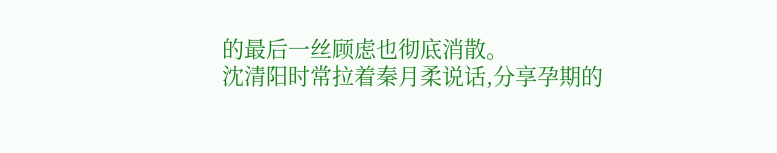的最后一丝顾虑也彻底消散。
沈清阳时常拉着秦月柔说话,分享孕期的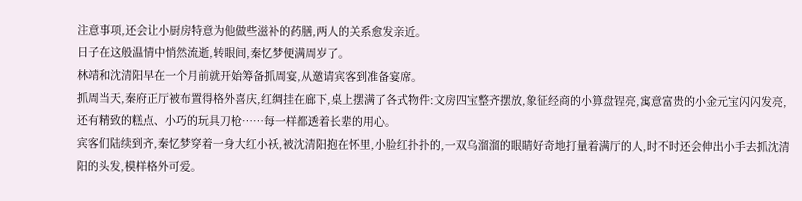注意事项,还会让小厨房特意为他做些滋补的药膳,两人的关系愈发亲近。
日子在这般温情中悄然流逝,转眼间,秦忆梦便满周岁了。
林靖和沈清阳早在一个月前就开始筹备抓周宴,从邀请宾客到准备宴席。
抓周当天,秦府正厅被布置得格外喜庆,红绸挂在廊下,桌上摆满了各式物件:文房四宝整齐摆放,象征经商的小算盘锃亮,寓意富贵的小金元宝闪闪发亮,还有精致的糕点、小巧的玩具刀枪……每一样都透着长辈的用心。
宾客们陆续到齐,秦忆梦穿着一身大红小袄,被沈清阳抱在怀里,小脸红扑扑的,一双乌溜溜的眼睛好奇地打量着满厅的人,时不时还会伸出小手去抓沈清阳的头发,模样格外可爱。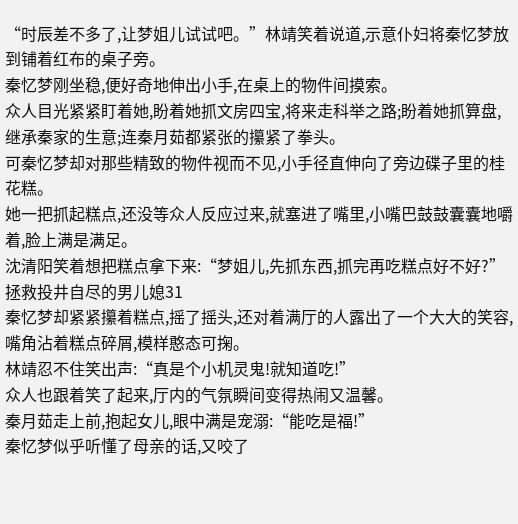“时辰差不多了,让梦姐儿试试吧。”林靖笑着说道,示意仆妇将秦忆梦放到铺着红布的桌子旁。
秦忆梦刚坐稳,便好奇地伸出小手,在桌上的物件间摸索。
众人目光紧紧盯着她,盼着她抓文房四宝,将来走科举之路;盼着她抓算盘,继承秦家的生意;连秦月茹都紧张的攥紧了拳头。
可秦忆梦却对那些精致的物件视而不见,小手径直伸向了旁边碟子里的桂花糕。
她一把抓起糕点,还没等众人反应过来,就塞进了嘴里,小嘴巴鼓鼓囊囊地嚼着,脸上满是满足。
沈清阳笑着想把糕点拿下来:“梦姐儿,先抓东西,抓完再吃糕点好不好?”
拯救投井自尽的男儿媳31
秦忆梦却紧紧攥着糕点,摇了摇头,还对着满厅的人露出了一个大大的笑容,嘴角沾着糕点碎屑,模样憨态可掬。
林靖忍不住笑出声:“真是个小机灵鬼!就知道吃!”
众人也跟着笑了起来,厅内的气氛瞬间变得热闹又温馨。
秦月茹走上前,抱起女儿,眼中满是宠溺:“能吃是福!”
秦忆梦似乎听懂了母亲的话,又咬了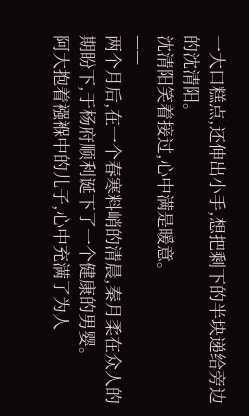一大口糕点,还伸出小手,想把剩下的半块递给旁边的沈清阳。
沈清阳笑着接过,心中满是暖意。
——
两个月后,在一个春寒料峭的清晨,秦月柔在众人的期盼下,于杨府顺利诞下了一个健康的男婴。
阿大抱着襁褓中的儿子,心中充满了为人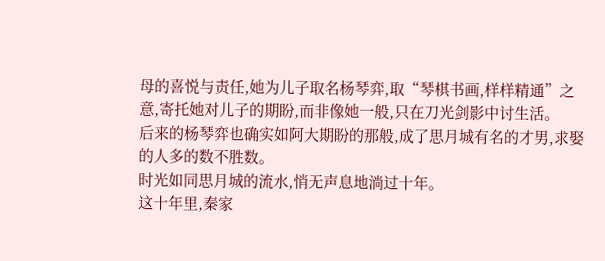母的喜悦与责任,她为儿子取名杨琴弈,取“琴棋书画,样样精通”之意,寄托她对儿子的期盼,而非像她一般,只在刀光剑影中讨生活。
后来的杨琴弈也确实如阿大期盼的那般,成了思月城有名的才男,求娶的人多的数不胜数。
时光如同思月城的流水,悄无声息地淌过十年。
这十年里,秦家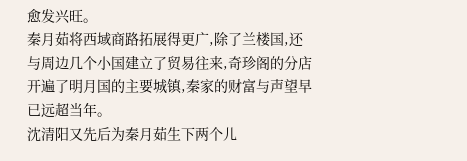愈发兴旺。
秦月茹将西域商路拓展得更广,除了兰楼国,还与周边几个小国建立了贸易往来,奇珍阁的分店开遍了明月国的主要城镇,秦家的财富与声望早已远超当年。
沈清阳又先后为秦月茹生下两个儿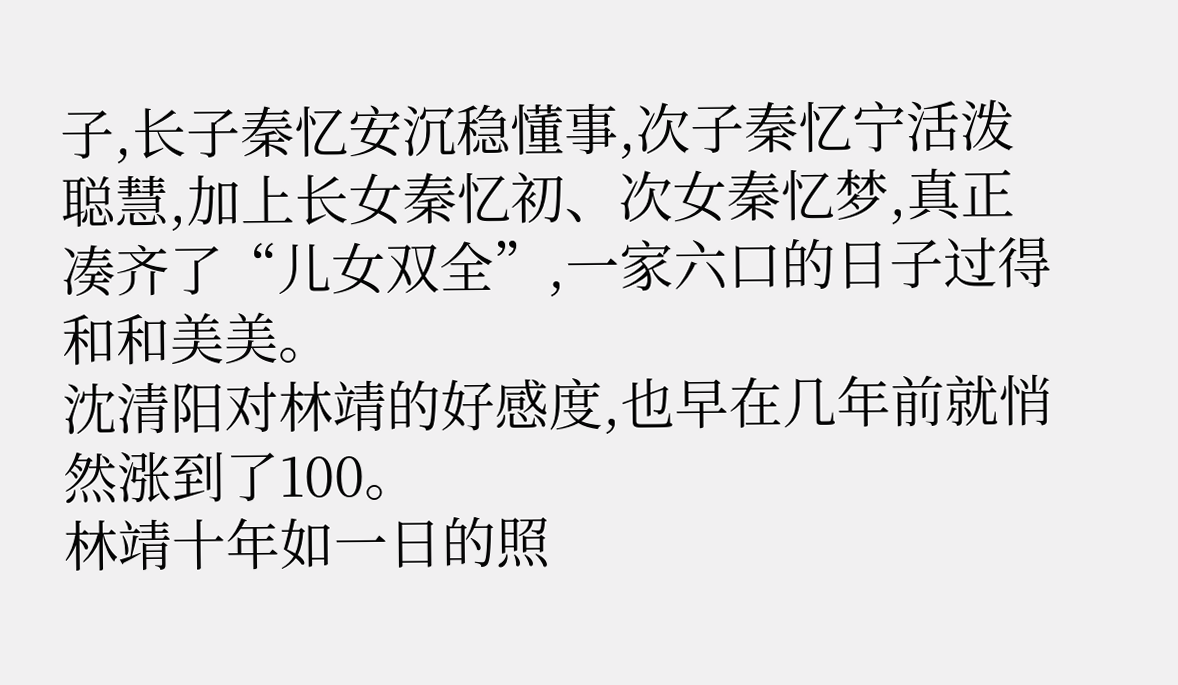子,长子秦忆安沉稳懂事,次子秦忆宁活泼聪慧,加上长女秦忆初、次女秦忆梦,真正凑齐了“儿女双全”,一家六口的日子过得和和美美。
沈清阳对林靖的好感度,也早在几年前就悄然涨到了100。
林靖十年如一日的照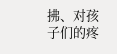拂、对孩子们的疼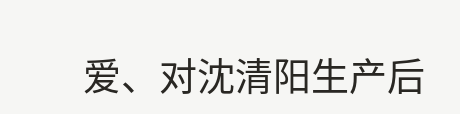爱、对沈清阳生产后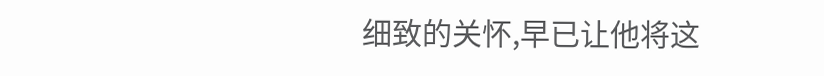细致的关怀,早已让他将这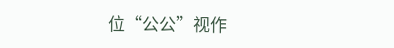位“公公”视作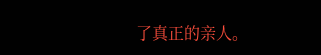了真正的亲人。